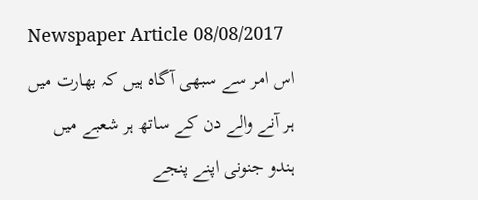Newspaper Article 08/08/2017
اس امر سے سبھی آگاہ ہیں کہ بھارت میں ہر آنے والے دن کے ساتھ ہر شعبے میں ہندو جنونی اپنے پنجے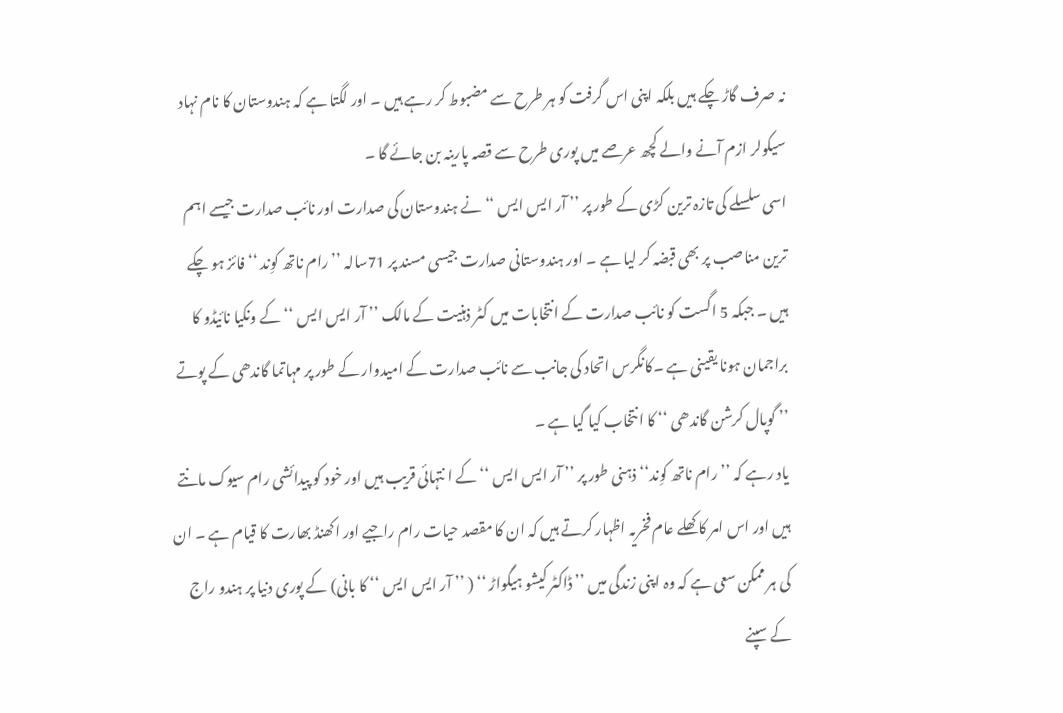نہ صرف گاڑ چکے ہیں بلکہ اپنی اس گرفت کو ہر طرح سے مضبوط کر رہے ہیں ۔ اور لگتا ہے کہ ہندوستان کا نام نہاد سیکولر ازم آنے والے کچھ عرصے میں پوری طرح سے قصہ پارینہ بن جائے گا ۔
اسی سلسلے کی تازہ ترین کڑی کے طور پر ’’ آر ایس ایس ‘‘ نے ہندوستان کی صدارت اور نائب صدارت جیسے اہم ترین مناصب پر بھی قبضہ کر لیا ہے ۔ اور ہندوستانی صدارت جیسی مسند پر 71سالہ ’’ رام ناتھ کوِند ‘‘ فائز ہو چکے ہیں ۔ جبکہ 5 اگست کو نائب صدارت کے انتخابات میں کٹر ذہنیت کے مالک ’’ آر ایس ایس ‘‘ کے ونکیا نائیڈو کا براجمان ہونا یقینی ہے ۔کانگرس اتحاد کی جانب سے نائب صدارت کے امیدوار کے طور پر مہاتما گاندھی کے پوتے ’’ گوپال کرشن گاندھی ‘‘ کا انتخاب کیا گیا ہے ۔
یاد رہے کہ ’’رام ناتھ کوِند‘‘ ذہنی طور پر ’’ آر ایس ایس ‘‘ کے ا نتہائی قریب ہیں اور خود کو پیدائشی رام سیوک مانتے ہیں اور اس امر کا کھلے عام فخریہ اظہار کرتے ہیں کہ ان کا مقصد حیات رام راجیے اور اکھنڈ بھارت کا قیام ہے ۔ ان کی ہر ممکن سعی ہے کہ وہ اپنی زندگی میں ’’ ڈاکٹر کیشو ہیگواڑ ‘‘ ( ’’ آر ایس ایس ‘‘ کا بانی) کے پوری دنیا پر ہندو راج کے سپنے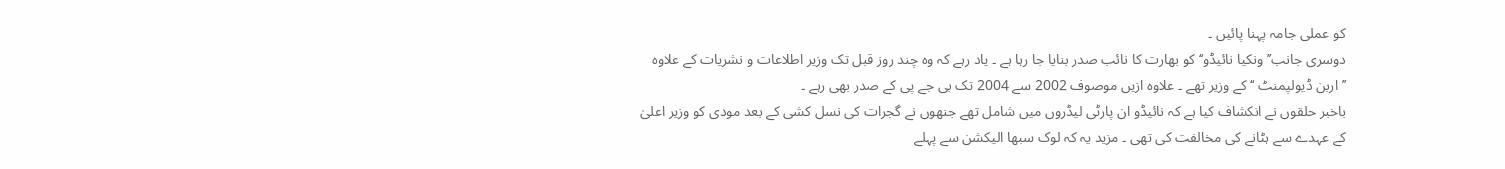کو عملی جامہ پہنا پائیں ۔
دوسری جانب’’ ونکیا نائیڈو‘‘ کو بھارت کا نائب صدر بنایا جا رہا ہے ۔ یاد رہے کہ وہ چند روز قبل تک وزیر اطلاعات و نشریات کے علاوہ ’’اربن ڈیولپمنٹ ‘‘ کے وزیر تھے ۔ علاوہ ازیں موصوف 2002 سے 2004 تک بی جے پی کے صدر بھی رہے ۔
باخبر حلقوں نے انکشاف کیا ہے کہ نائیڈو ان پارٹی لیڈروں میں شامل تھے جنھوں نے گجرات کی نسل کشی کے بعد مودی کو وزیر اعلیٰ کے عہدے سے ہٹانے کی مخالفت کی تھی ۔ مزید یہ کہ لوک سبھا الیکشن سے پہلے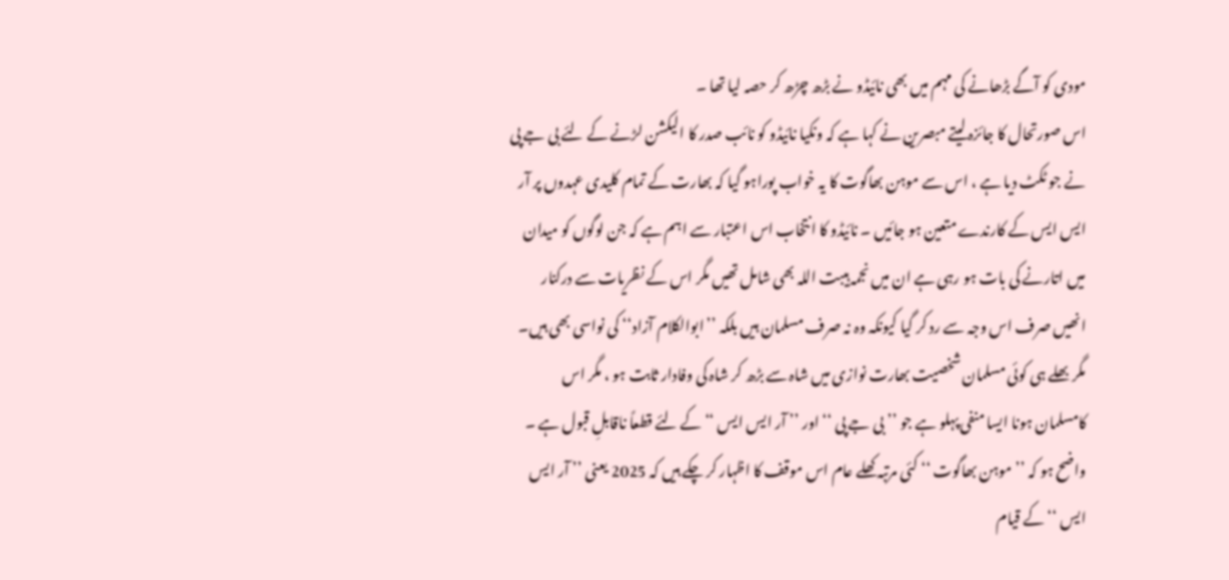مودی کو آگے بڑھانے کی مہم میں بھی نائیڈو نے بڑھ چڑھ کر حصہ لیا تھا ۔
اس صورتحال کا جائزہ لیتے مبصرین نے کہا ہے کہ ونکیا نائیڈو کو نائب صدر کا الیکشن لڑنے کے لئے بی جے پی نے جو ٹکٹ دیا ہے ، اس سے موہن بھاگوت کا یہ خواب پوراہو گیا کہ بھارت کے تمام کلیدی عہدوں پر آر ایس ایس کے کارندے متعین ہو جائیں ۔ نائیڈو کا انتخاب اس اعتبار سے اہم ہے کہ جن لوگوں کو میدان میں اتارنے کی بات ہو رہی ہے ان میں نجمہ ہیبت اللہ بھی شامل تھیں مگر اس کے نظریات سے درکنار انھیں صرف اس وجہ سے رد کر گیا کیونکہ وہ نہ صرف مسلمان ہیں بلکہ ’’ابوالکلام آزاد‘‘ کی نواسی بھی ہیں۔ مگر بھلے ہی کوئی مسلمان شخصیت بھارت نوازی میں شاہ سے بڑھ کر شاہ کی وفادار ثابت ہو ، مگر اس کامسلمان ہونا ایسا منفی پہلو ہے جو ’’ بی جے پی ‘‘ اور ’’ آر ایس ایس ‘‘ کے لئے قطعاً ناقابلِ قبول ہے ۔
واضح ہو کہ ’’ موہن بھاگوت ‘‘ کئی مرتبہ کھلے عام اس موقف کا اظہار کر چکے ہیں کہ 2025 یعنی ’’ آر ایس ایس ‘‘ کے قیام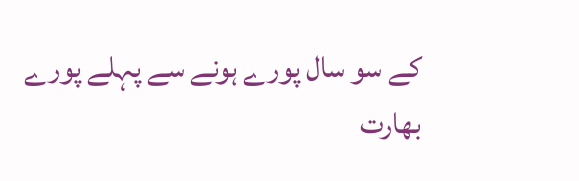کے سو سال پورے ہونے سے پہلے پورے بھارت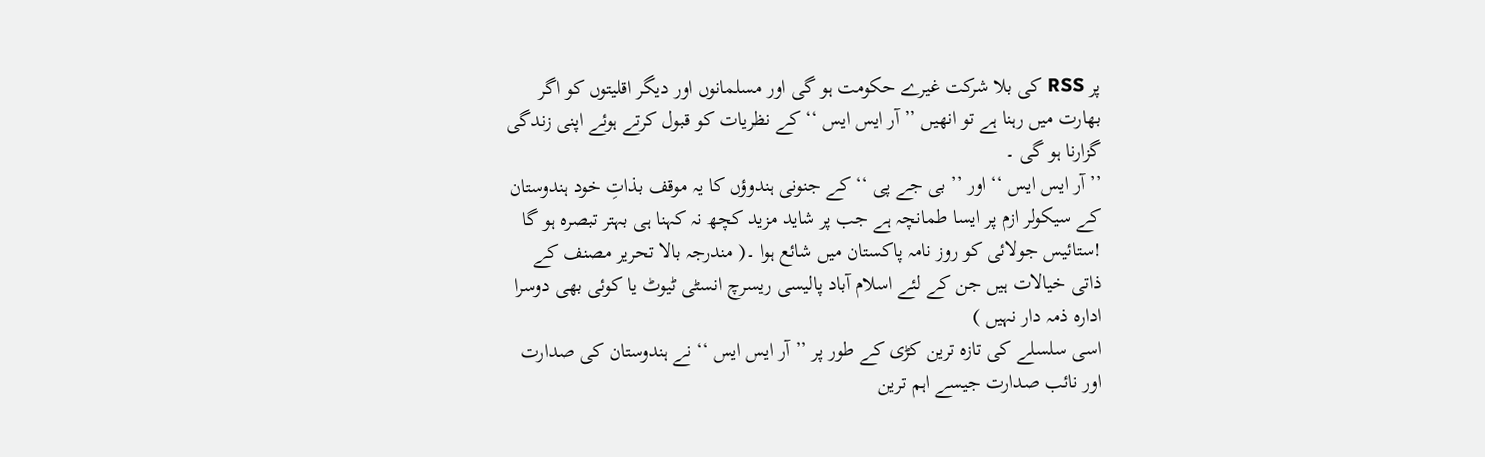پر RSS کی بلا شرکت غیرے حکومت ہو گی اور مسلمانوں اور دیگر اقلیتوں کو اگر بھارت میں رہنا ہے تو انھیں ’’ آر ایس ایس ‘‘ کے نظریات کو قبول کرتے ہوئے اپنی زندگی گزارنا ہو گی ۔
’’ آر ایس ایس ‘‘ اور ’’ بی جے پی ‘‘ کے جنونی ہندوؤں کا یہ موقف بذاتِ خود ہندوستان کے سیکولر ازم پر ایسا طمانچہ ہے جب پر شاید مزید کچھ نہ کہنا ہی بہتر تبصرہ ہو گا !ستائیس جولائی کو روز نامہ پاکستان میں شائع ہوا ۔( مندرجہ بالا تحریر مصنف کے ذاتی خیالات ہیں جن کے لئے اسلام آباد پالیسی ریسرچ انسٹی ٹیوٹ یا کوئی بھی دوسرا ادارہ ذمہ دار نہیں )
اسی سلسلے کی تازہ ترین کڑی کے طور پر ’’ آر ایس ایس ‘‘ نے ہندوستان کی صدارت اور نائب صدارت جیسے اہم ترین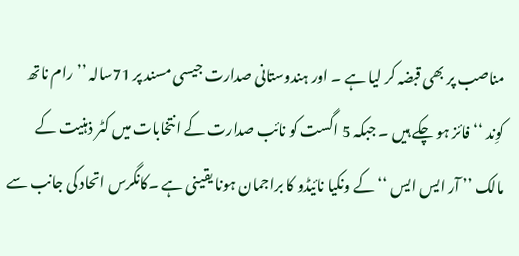مناصب پر بھی قبضہ کر لیا ہے ۔ اور ہندوستانی صدارت جیسی مسند پر 71سالہ ’’ رام ناتھ کوِند ‘‘ فائز ہو چکے ہیں ۔ جبکہ 5 اگست کو نائب صدارت کے انتخابات میں کٹر ذہنیت کے مالک ’’ آر ایس ایس ‘‘ کے ونکیا نائیڈو کا براجمان ہونا یقینی ہے ۔کانگرس اتحاد کی جانب سے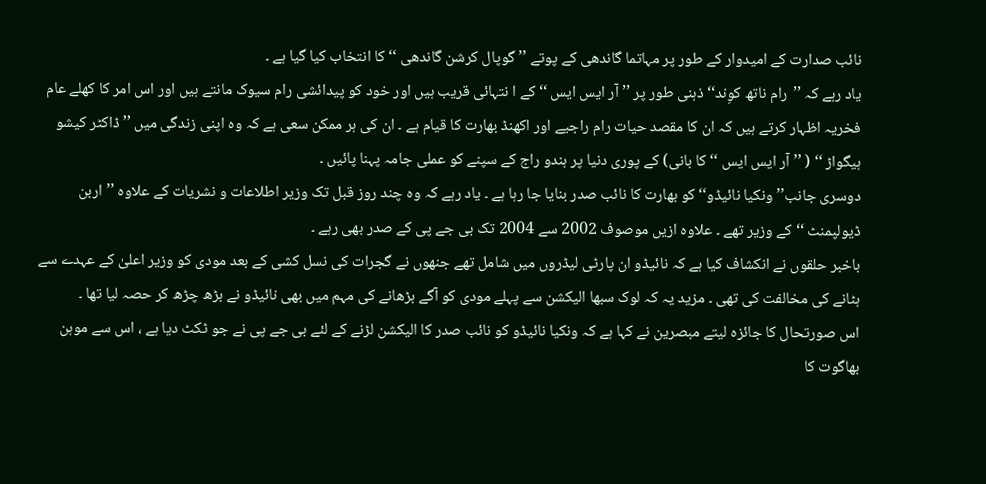نائب صدارت کے امیدوار کے طور پر مہاتما گاندھی کے پوتے ’’ گوپال کرشن گاندھی ‘‘ کا انتخاب کیا گیا ہے ۔
یاد رہے کہ ’’رام ناتھ کوِند‘‘ ذہنی طور پر ’’ آر ایس ایس ‘‘ کے ا نتہائی قریب ہیں اور خود کو پیدائشی رام سیوک مانتے ہیں اور اس امر کا کھلے عام فخریہ اظہار کرتے ہیں کہ ان کا مقصد حیات رام راجیے اور اکھنڈ بھارت کا قیام ہے ۔ ان کی ہر ممکن سعی ہے کہ وہ اپنی زندگی میں ’’ ڈاکٹر کیشو ہیگواڑ ‘‘ ( ’’ آر ایس ایس ‘‘ کا بانی) کے پوری دنیا پر ہندو راج کے سپنے کو عملی جامہ پہنا پائیں ۔
دوسری جانب’’ ونکیا نائیڈو‘‘ کو بھارت کا نائب صدر بنایا جا رہا ہے ۔ یاد رہے کہ وہ چند روز قبل تک وزیر اطلاعات و نشریات کے علاوہ ’’اربن ڈیولپمنٹ ‘‘ کے وزیر تھے ۔ علاوہ ازیں موصوف 2002 سے 2004 تک بی جے پی کے صدر بھی رہے ۔
باخبر حلقوں نے انکشاف کیا ہے کہ نائیڈو ان پارٹی لیڈروں میں شامل تھے جنھوں نے گجرات کی نسل کشی کے بعد مودی کو وزیر اعلیٰ کے عہدے سے ہٹانے کی مخالفت کی تھی ۔ مزید یہ کہ لوک سبھا الیکشن سے پہلے مودی کو آگے بڑھانے کی مہم میں بھی نائیڈو نے بڑھ چڑھ کر حصہ لیا تھا ۔
اس صورتحال کا جائزہ لیتے مبصرین نے کہا ہے کہ ونکیا نائیڈو کو نائب صدر کا الیکشن لڑنے کے لئے بی جے پی نے جو ٹکٹ دیا ہے ، اس سے موہن بھاگوت کا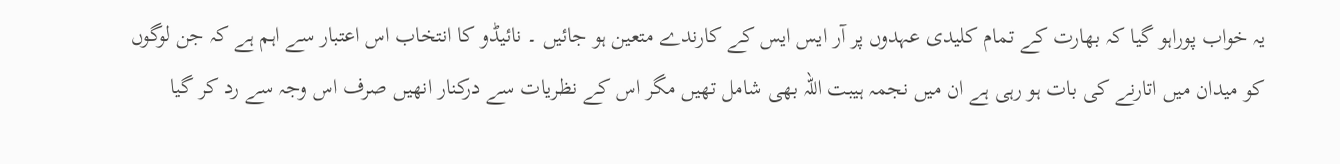یہ خواب پوراہو گیا کہ بھارت کے تمام کلیدی عہدوں پر آر ایس ایس کے کارندے متعین ہو جائیں ۔ نائیڈو کا انتخاب اس اعتبار سے اہم ہے کہ جن لوگوں کو میدان میں اتارنے کی بات ہو رہی ہے ان میں نجمہ ہیبت اللہ بھی شامل تھیں مگر اس کے نظریات سے درکنار انھیں صرف اس وجہ سے رد کر گیا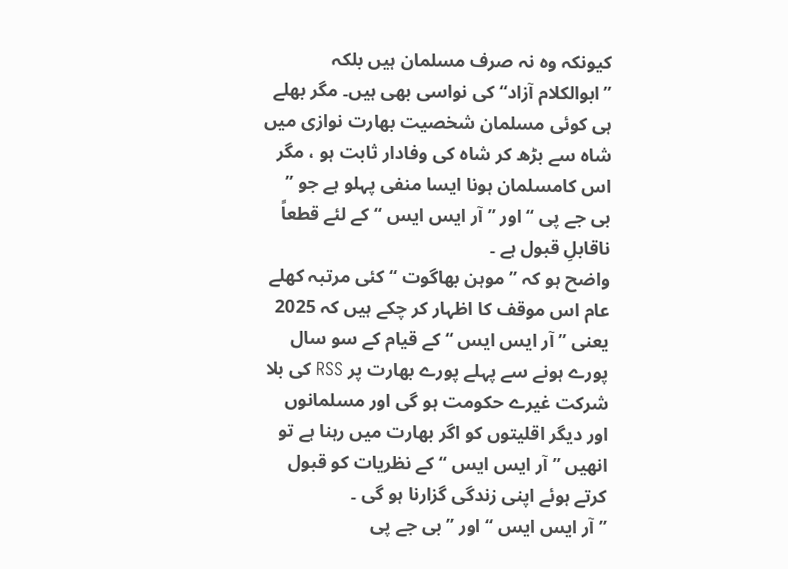کیونکہ وہ نہ صرف مسلمان ہیں بلکہ ’’ابوالکلام آزاد‘‘ کی نواسی بھی ہیں۔ مگر بھلے ہی کوئی مسلمان شخصیت بھارت نوازی میں شاہ سے بڑھ کر شاہ کی وفادار ثابت ہو ، مگر اس کامسلمان ہونا ایسا منفی پہلو ہے جو ’’ بی جے پی ‘‘ اور ’’ آر ایس ایس ‘‘ کے لئے قطعاً ناقابلِ قبول ہے ۔
واضح ہو کہ ’’ موہن بھاگوت ‘‘ کئی مرتبہ کھلے عام اس موقف کا اظہار کر چکے ہیں کہ 2025 یعنی ’’ آر ایس ایس ‘‘ کے قیام کے سو سال پورے ہونے سے پہلے پورے بھارت پر RSS کی بلا شرکت غیرے حکومت ہو گی اور مسلمانوں اور دیگر اقلیتوں کو اگر بھارت میں رہنا ہے تو انھیں ’’ آر ایس ایس ‘‘ کے نظریات کو قبول کرتے ہوئے اپنی زندگی گزارنا ہو گی ۔
’’ آر ایس ایس ‘‘ اور ’’ بی جے پی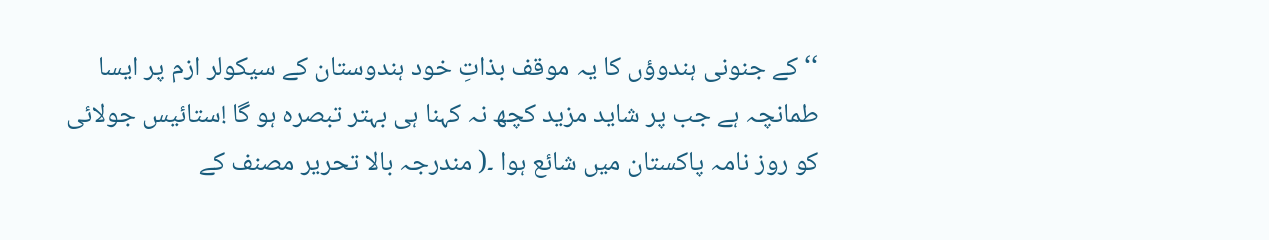‘‘ کے جنونی ہندوؤں کا یہ موقف بذاتِ خود ہندوستان کے سیکولر ازم پر ایسا طمانچہ ہے جب پر شاید مزید کچھ نہ کہنا ہی بہتر تبصرہ ہو گا !ستائیس جولائی کو روز نامہ پاکستان میں شائع ہوا ۔( مندرجہ بالا تحریر مصنف کے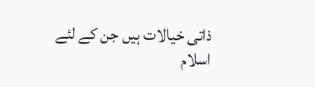ذاتی خیالات ہیں جن کے لئے اسلام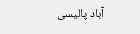آباد پالیسی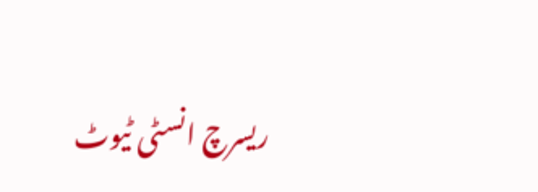ریسرچ انسٹی ٹیوٹ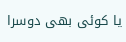یا کوئی بھی دوسرا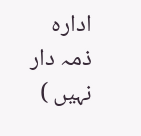ادارہ ذمہ دار نہیں )